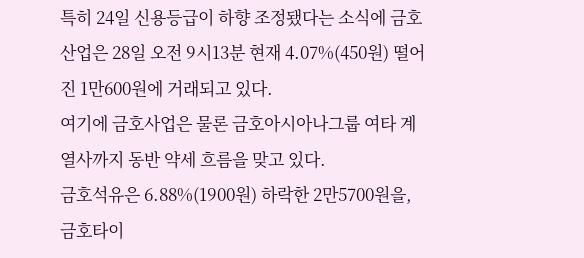특히 24일 신용등급이 하향 조정됐다는 소식에 금호산업은 28일 오전 9시13분 현재 4.07%(450원) 떨어진 1만600원에 거래되고 있다.
여기에 금호사업은 물론 금호아시아나그룹 여타 계열사까지 동반 약세 흐름을 맞고 있다.
금호석유은 6.88%(1900원) 하락한 2만5700원을, 금호타이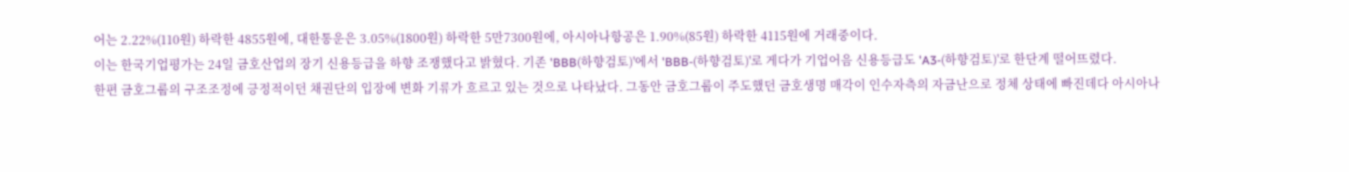어는 2.22%(110원) 하락한 4855원에, 대한통운은 3.05%(1800원) 하락한 5만7300원에, 아시아나항공은 1.90%(85원) 하락한 4115원에 거래중이다.
이는 한국기업평가는 24일 금호산업의 장기 신용등급을 하향 조쟁했다고 밝혔다. 기존 'BBB(하향검토)'에서 'BBB-(하향검토)'로 게다가 기업어음 신용등급도 'A3-(하향검토)'로 한단계 떨어뜨렸다.
한편 금호그룹의 구조조정에 긍정적이던 채권단의 입장에 변화 기류가 흐르고 있는 것으로 나타났다. 그동안 금호그룹이 주도했던 금호생명 매각이 인수자측의 자금난으로 정체 상태에 빠진데다 아시아나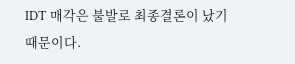IDT 매각은 불발로 최종결론이 났기 때문이다.